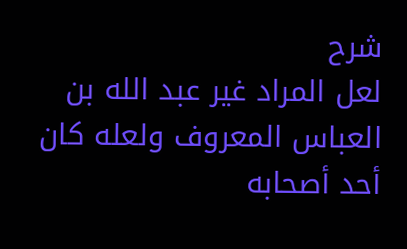شرح
لعل المراد غير عبد الله بن العباس المعروف ولعله كان أحد أصحابه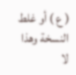( ع ) أو غلط النسخة وهذا لا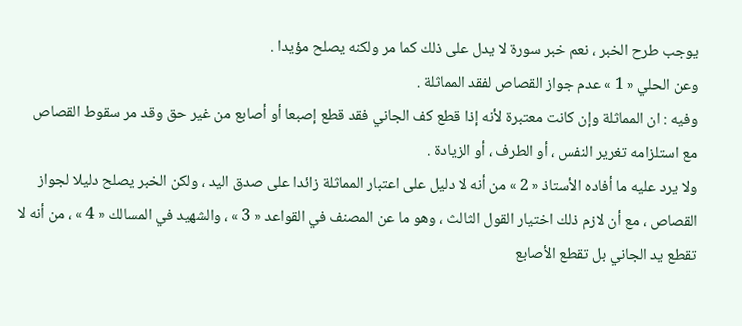يوجب طرح الخبر ، نعم خبر سورة لا يدل على ذلك كما مر ولكنه يصلح مؤيدا .
وعن الحلي « 1 » عدم جواز القصاص لفقد المماثلة .
وفيه : ان المماثلة وإن كانت معتبرة لأنه إذا قطع كف الجاني فقد قطع إصبعا أو أصابع من غير حق وقد مر سقوط القصاص مع استلزامه تغرير النفس ، أو الطرف ، أو الزيادة .
ولا يرد عليه ما أفاده الأستاذ « 2 » من أنه لا دليل على اعتبار المماثلة زائدا على صدق اليد ، ولكن الخبر يصلح دليلا لجواز القصاص ، مع أن لازم ذلك اختيار القول الثالث ، وهو ما عن المصنف في القواعد « 3 » ، والشهيد في المسالك « 4 » ، من أنه لا تقطع يد الجاني بل تقطع الأصابع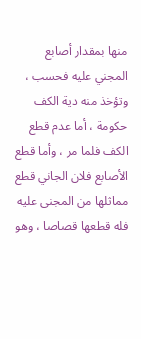منها بمقدار أصابع المجني عليه فحسب ، وتؤخذ منه دية الكف حكومة ، أما عدم قطع الكف فلما مر ، وأما قطع الأصابع فلان الجاني قطع مماثلها من المجنى عليه فله قطعها قصاصا ، وهو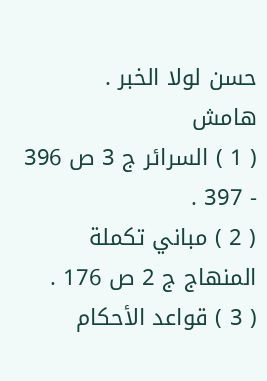حسن لولا الخبر .
هامش
( 1 ) السرائر ج 3 ص 396 - 397 .
( 2 ) مباني تكملة المنهاج ج 2 ص 176 .
( 3 ) قواعد الأحكام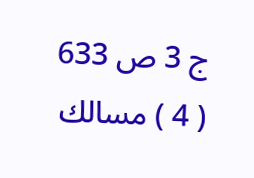ج 3 ص 633
( 4 ) مسالك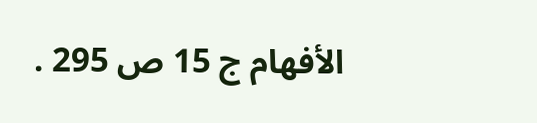الأفهام ج 15 ص 295 .